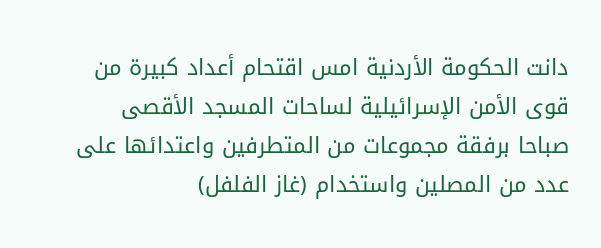دانت الحكومة الأردنية امس اقتحام أعداد كبيرة من قوى الأمن الإسرائيلية لساحات المسجد الأقصى صباحا برفقة مجموعات من المتطرفين واعتدائها على عدد من المصلين واستخدام (غاز الفلفل)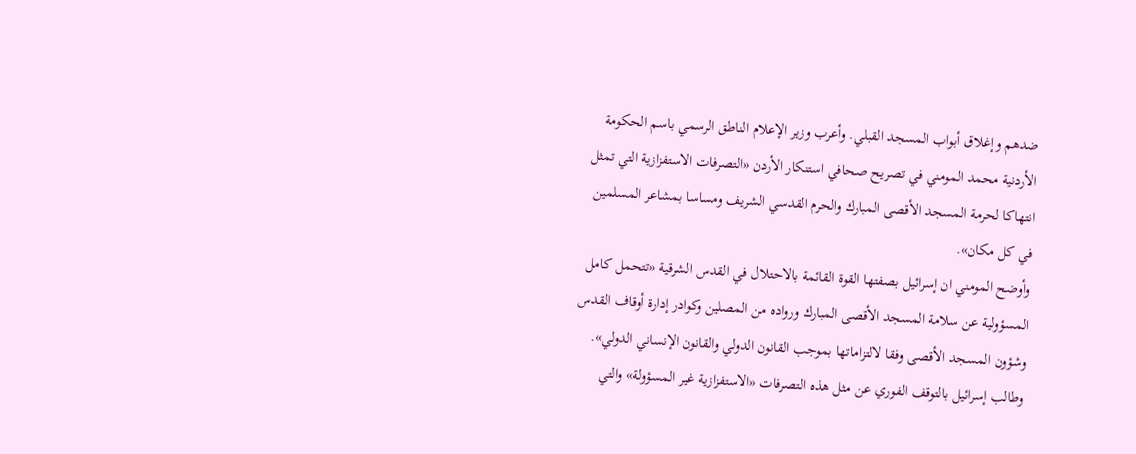ضدهم وإغلاق أبواب المسجد القبلي. وأعرب وزير الإعلام الناطق الرسمي باسم الحكومة الأردنية محمد المومني في تصريح صحافي استنكار الأردن «التصرفات الاستفزازية التي تمثل انتهاكا لحرمة المسجد الأقصى المبارك والحرم القدسي الشريف ومساسا بمشاعر المسلمين في كل مكان».
وأوضح المومني ان إسرائيل بصفتها القوة القائمة بالاحتلال في القدس الشرقية «تتحمل كامل المسؤولية عن سلامة المسجد الأقصى المبارك ورواده من المصلين وكوادر إدارة أوقاف القدس وشؤون المسجد الأقصى وفقا لالتزاماتها بموجب القانون الدولي والقانون الإنساني الدولي».
وطالب إسرائيل بالتوقف الفوري عن مثل هذه التصرفات «الاستفزازية غير المسؤولة» والتي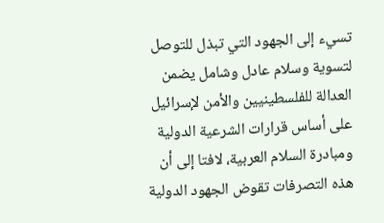تسيء إلى الجهود التي تبذل للتوصل لتسوية وسلام عادل وشامل يضمن العدالة للفلسطينيين والأمن لإسرائيل على أساس قرارات الشرعية الدولية ومبادرة السلام العربية، لافتا إلى أن هذه التصرفات تقوض الجهود الدولية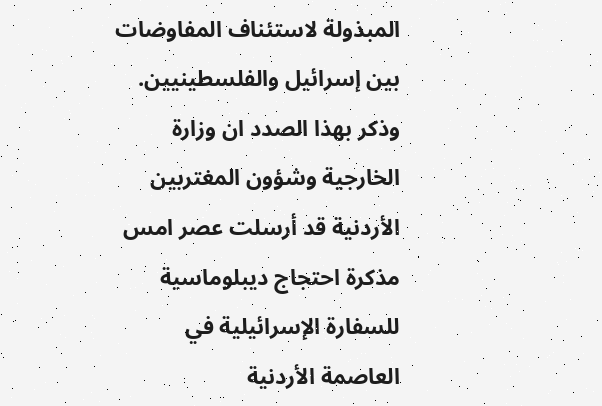المبذولة لاستئناف المفاوضات بين إسرائيل والفلسطينيين.
وذكر بهذا الصدد ان وزارة الخارجية وشؤون المغتربين الأردنية قد أرسلت عصر امس مذكرة احتجاج ديبلوماسية للسفارة الإسرائيلية في العاصمة الأردنية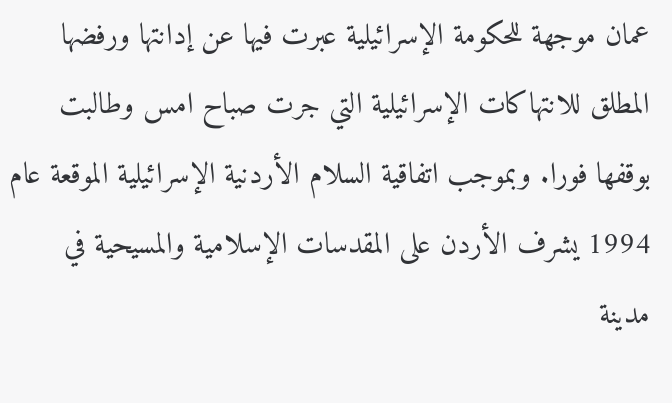عمان موجهة للحكومة الإسرائيلية عبرت فيها عن إدانتها ورفضها المطلق للانتهاكات الإسرائيلية التي جرت صباح امس وطالبت بوقفها فورا. وبموجب اتفاقية السلام الأردنية الإسرائيلية الموقعة عام 1994 يشرف الأردن على المقدسات الإسلامية والمسيحية في مدينة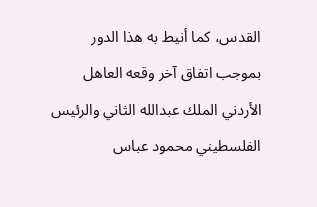القدس، كما أنيط به هذا الدور بموجب اتفاق آخر وقعه العاهل الأردني الملك عبدالله الثاني والرئيس الفلسطيني محمود عباس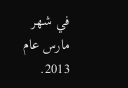في شهر مارس عام 2013.